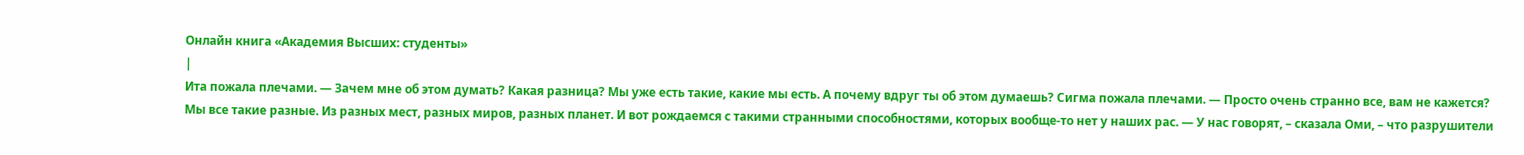Онлайн книга «Академия Высших: студенты»
|
Ита пожала плечами. — Зачем мне об этом думать? Какая разница? Мы уже есть такие, какие мы есть. А почему вдруг ты об этом думаешь? Сигма пожала плечами. — Просто очень странно все, вам не кажется? Мы все такие разные. Из разных мест, разных миров, разных планет. И вот рождаемся с такими странными способностями, которых вообще-то нет у наших рас. — У нас говорят, – сказала Оми, – что разрушители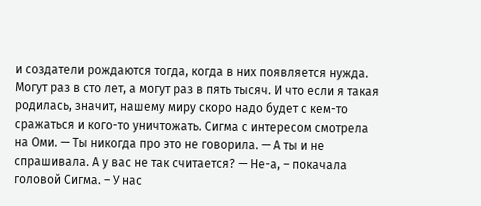и создатели рождаются тогда, когда в них появляется нужда. Могут раз в сто лет, а могут раз в пять тысяч. И что если я такая родилась, значит, нашему миру скоро надо будет с кем-то сражаться и кого-то уничтожать. Сигма с интересом смотрела на Оми. — Ты никогда про это не говорила. — А ты и не спрашивала. А у вас не так считается? — Не-а, – покачала головой Сигма. – У нас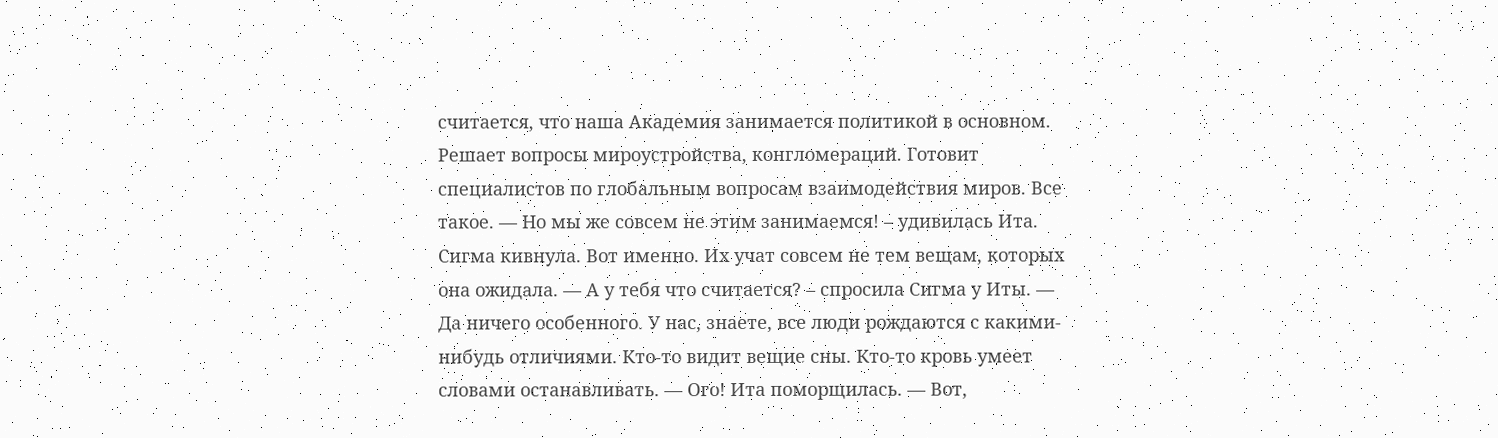считается, что наша Академия занимается политикой в основном. Решает вопросы мироустройства, конгломераций. Готовит специалистов по глобальным вопросам взаимодействия миров. Все такое. — Но мы же совсем не этим занимаемся! – удивилась Ита. Сигма кивнула. Вот именно. Их учат совсем не тем вещам, которых она ожидала. — А у тебя что считается? – спросила Сигма у Иты. — Да ничего особенного. У нас, знаете, все люди рождаются с какими-нибудь отличиями. Кто-то видит вещие сны. Кто-то кровь умеет словами останавливать. — Ого! Ита поморщилась. — Вот,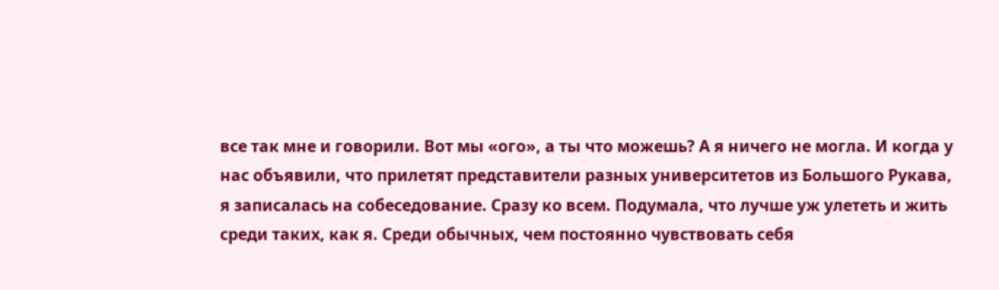все так мне и говорили. Вот мы «ого», а ты что можешь? А я ничего не могла. И когда у нас объявили, что прилетят представители разных университетов из Большого Рукава, я записалась на собеседование. Сразу ко всем. Подумала, что лучше уж улететь и жить среди таких, как я. Среди обычных, чем постоянно чувствовать себя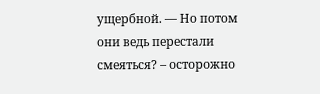ущербной. — Но потом они ведь перестали смеяться? – осторожно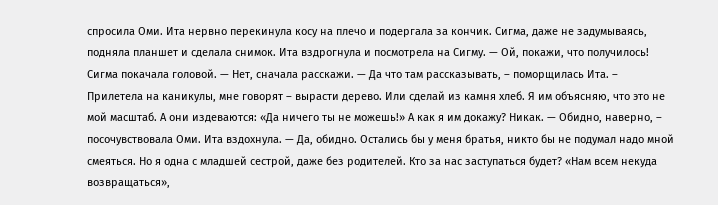спросила Оми. Ита нервно перекинула косу на плечо и подергала за кончик. Сигма, даже не задумываясь, подняла планшет и сделала снимок. Ита вздрогнула и посмотрела на Сигму. — Ой, покажи, что получилось! Сигма покачала головой. — Нет, сначала расскажи. — Да что там рассказывать, – поморщилась Ита. – Прилетела на каникулы, мне говорят – вырасти дерево. Или сделай из камня хлеб. Я им объясняю, что это не мой масштаб. А они издеваются: «Да ничего ты не можешь!» А как я им докажу? Никак. — Обидно, наверно, – посочувствовала Оми. Ита вздохнула. — Да, обидно. Остались бы у меня братья, никто бы не подумал надо мной смеяться. Но я одна с младшей сестрой, даже без родителей. Кто за нас заступаться будет? «Нам всем некуда возвращаться»,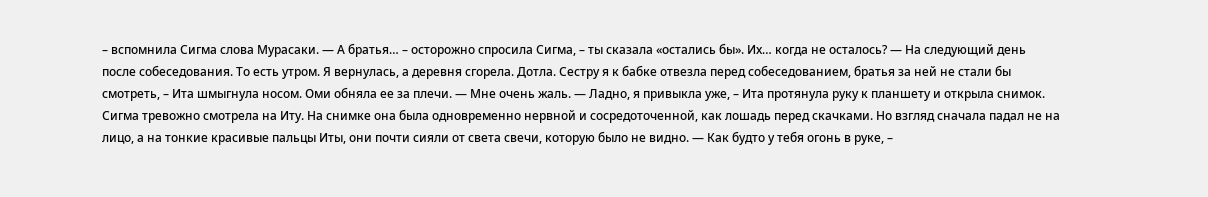– вспомнила Сигма слова Мурасаки. — А братья… – осторожно спросила Сигма, – ты сказала «остались бы». Их… когда не осталось? — На следующий день после собеседования. То есть утром. Я вернулась, а деревня сгорела. Дотла. Сестру я к бабке отвезла перед собеседованием, братья за ней не стали бы смотреть, – Ита шмыгнула носом. Оми обняла ее за плечи. — Мне очень жаль. — Ладно, я привыкла уже, – Ита протянула руку к планшету и открыла снимок. Сигма тревожно смотрела на Иту. На снимке она была одновременно нервной и сосредоточенной, как лошадь перед скачками. Но взгляд сначала падал не на лицо, а на тонкие красивые пальцы Иты, они почти сияли от света свечи, которую было не видно. — Как будто у тебя огонь в руке, –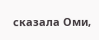сказала Оми,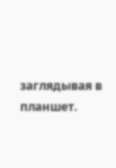заглядывая в планшет.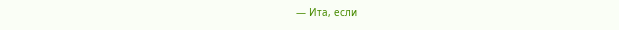— Ита, если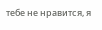тебе не нравится, я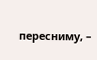пересниму, –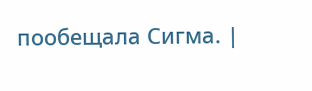пообещала Сигма. |